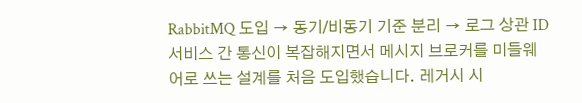RabbitMQ 도입 → 동기/비동기 기준 분리 → 로그 상관 ID
서비스 간 통신이 복잡해지면서 메시지 브로커를 미들웨어로 쓰는 설계를 처음 도입했습니다. 레거시 시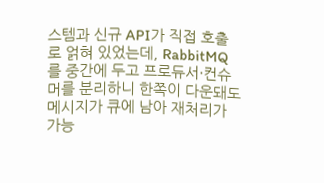스템과 신규 API가 직접 호출로 얽혀 있었는데, RabbitMQ를 중간에 두고 프로듀서·컨슈머를 분리하니 한쪽이 다운돼도 메시지가 큐에 남아 재처리가 가능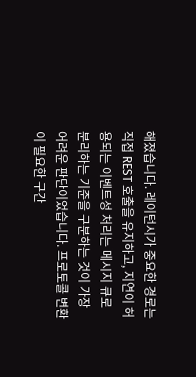해졌습니다. 레이턴시가 중요한 경로는 직접 REST 호출을 유지하고, 지연이 허용되는 이벤트성 처리는 메시지 큐로 분리하는 기준을 구분하는 것이 가장 어려운 판단이었습니다. 프로토콜 변환이 필요한 구간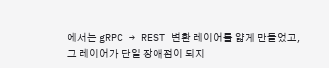에서는 gRPC → REST 변환 레이어를 얇게 만들었고, 그 레이어가 단일 장애점이 되지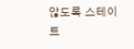않도록 스테이트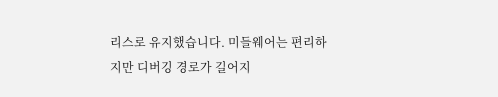리스로 유지했습니다. 미들웨어는 편리하지만 디버깅 경로가 길어지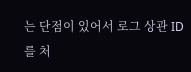는 단점이 있어서 로그 상관 ID를 처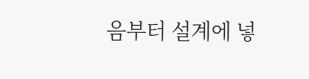음부터 설계에 넣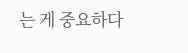는 게 중요하다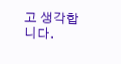고 생각합니다.